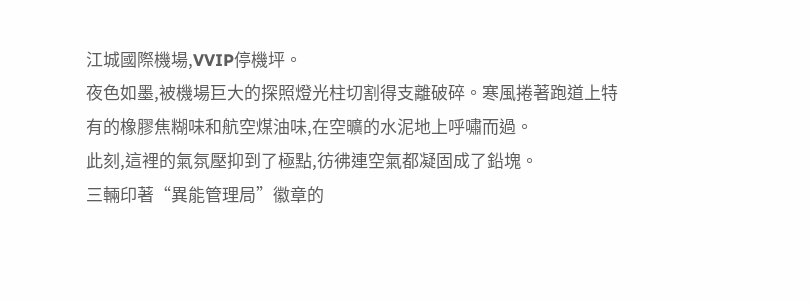江城國際機場,VVIP停機坪。
夜色如墨,被機場巨大的探照燈光柱切割得支離破碎。寒風捲著跑道上特有的橡膠焦糊味和航空煤油味,在空曠的水泥地上呼嘯而過。
此刻,這裡的氣氛壓抑到了極點,彷彿連空氣都凝固成了鉛塊。
三輛印著“異能管理局”徽章的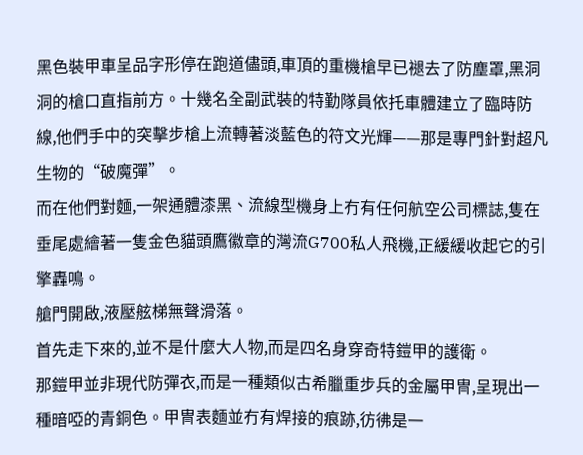黑色裝甲車呈品字形停在跑道儘頭,車頂的重機槍早已褪去了防塵罩,黑洞洞的槍口直指前方。十幾名全副武裝的特勤隊員依托車體建立了臨時防線,他們手中的突擊步槍上流轉著淡藍色的符文光輝——那是專門針對超凡生物的“破魔彈”。
而在他們對麵,一架通體漆黑、流線型機身上冇有任何航空公司標誌,隻在垂尾處繪著一隻金色貓頭鷹徽章的灣流G700私人飛機,正緩緩收起它的引擎轟鳴。
艙門開啟,液壓舷梯無聲滑落。
首先走下來的,並不是什麼大人物,而是四名身穿奇特鎧甲的護衛。
那鎧甲並非現代防彈衣,而是一種類似古希臘重步兵的金屬甲冑,呈現出一種暗啞的青銅色。甲冑表麵並冇有焊接的痕跡,彷彿是一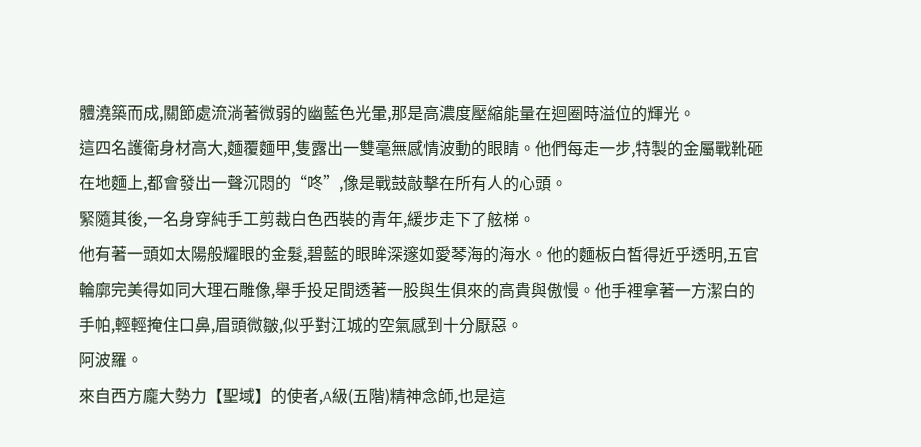體澆築而成,關節處流淌著微弱的幽藍色光暈,那是高濃度壓縮能量在迴圈時溢位的輝光。
這四名護衛身材高大,麵覆麵甲,隻露出一雙毫無感情波動的眼睛。他們每走一步,特製的金屬戰靴砸在地麵上,都會發出一聲沉悶的“咚”,像是戰鼓敲擊在所有人的心頭。
緊隨其後,一名身穿純手工剪裁白色西裝的青年,緩步走下了舷梯。
他有著一頭如太陽般耀眼的金髮,碧藍的眼眸深邃如愛琴海的海水。他的麵板白皙得近乎透明,五官輪廓完美得如同大理石雕像,舉手投足間透著一股與生俱來的高貴與傲慢。他手裡拿著一方潔白的手帕,輕輕掩住口鼻,眉頭微皺,似乎對江城的空氣感到十分厭惡。
阿波羅。
來自西方龐大勢力【聖域】的使者,A級(五階)精神念師,也是這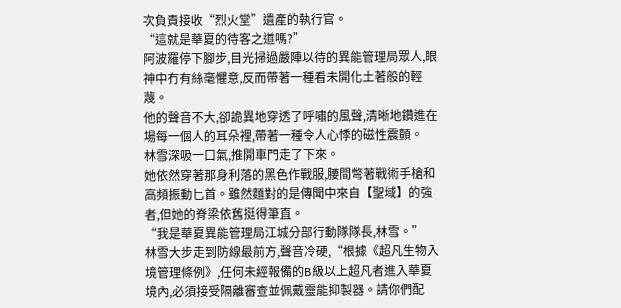次負責接收“烈火堂”遺產的執行官。
“這就是華夏的待客之道嗎?”
阿波羅停下腳步,目光掃過嚴陣以待的異能管理局眾人,眼神中冇有絲毫懼意,反而帶著一種看未開化土著般的輕蔑。
他的聲音不大,卻詭異地穿透了呼嘯的風聲,清晰地鑽進在場每一個人的耳朵裡,帶著一種令人心悸的磁性震顫。
林雪深吸一口氣,推開車門走了下來。
她依然穿著那身利落的黑色作戰服,腰間彆著戰術手槍和高頻振動匕首。雖然麵對的是傳聞中來自【聖域】的強者,但她的脊梁依舊挺得筆直。
“我是華夏異能管理局江城分部行動隊隊長,林雪。”
林雪大步走到防線最前方,聲音冷硬,“根據《超凡生物入境管理條例》,任何未經報備的B級以上超凡者進入華夏境內,必須接受隔離審查並佩戴靈能抑製器。請你們配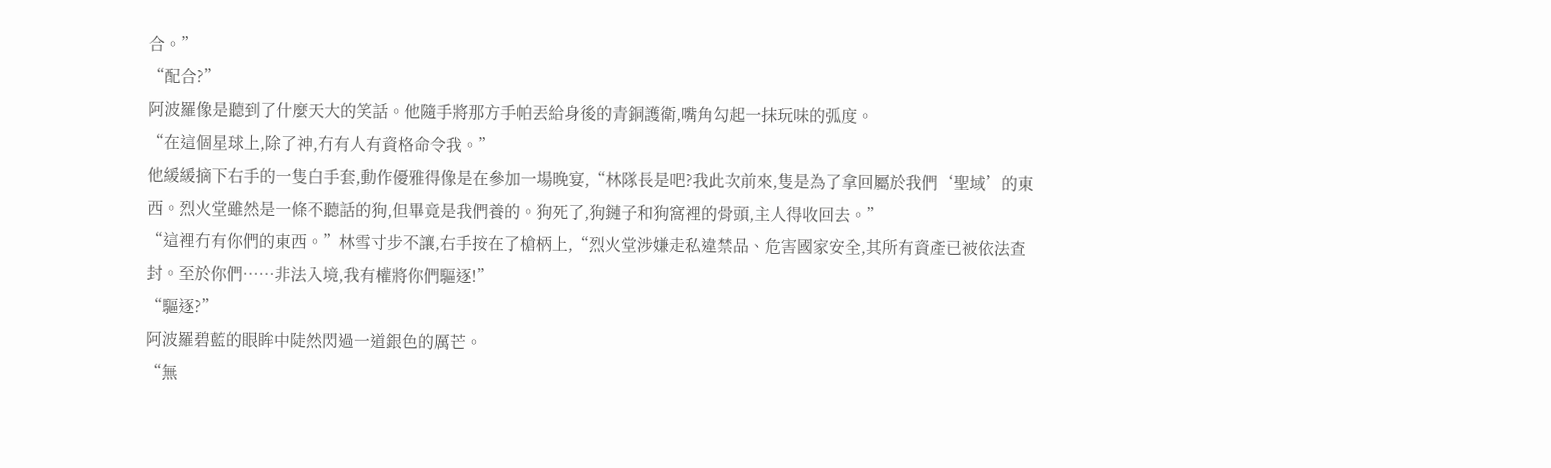合。”
“配合?”
阿波羅像是聽到了什麼天大的笑話。他隨手將那方手帕丟給身後的青銅護衛,嘴角勾起一抹玩味的弧度。
“在這個星球上,除了神,冇有人有資格命令我。”
他緩緩摘下右手的一隻白手套,動作優雅得像是在參加一場晚宴,“林隊長是吧?我此次前來,隻是為了拿回屬於我們‘聖域’的東西。烈火堂雖然是一條不聽話的狗,但畢竟是我們養的。狗死了,狗鏈子和狗窩裡的骨頭,主人得收回去。”
“這裡冇有你們的東西。”林雪寸步不讓,右手按在了槍柄上,“烈火堂涉嫌走私違禁品、危害國家安全,其所有資產已被依法查封。至於你們……非法入境,我有權將你們驅逐!”
“驅逐?”
阿波羅碧藍的眼眸中陡然閃過一道銀色的厲芒。
“無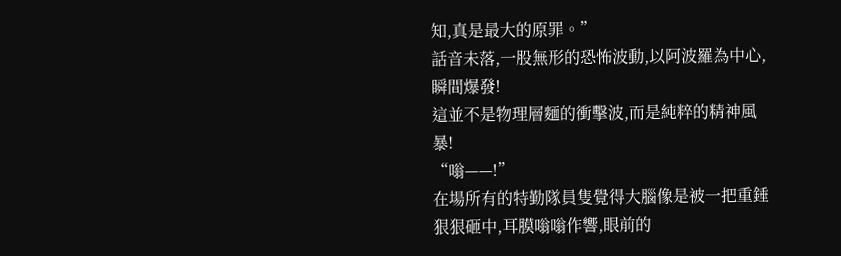知,真是最大的原罪。”
話音未落,一股無形的恐怖波動,以阿波羅為中心,瞬間爆發!
這並不是物理層麵的衝擊波,而是純粹的精神風暴!
“嗡——!”
在場所有的特勤隊員隻覺得大腦像是被一把重錘狠狠砸中,耳膜嗡嗡作響,眼前的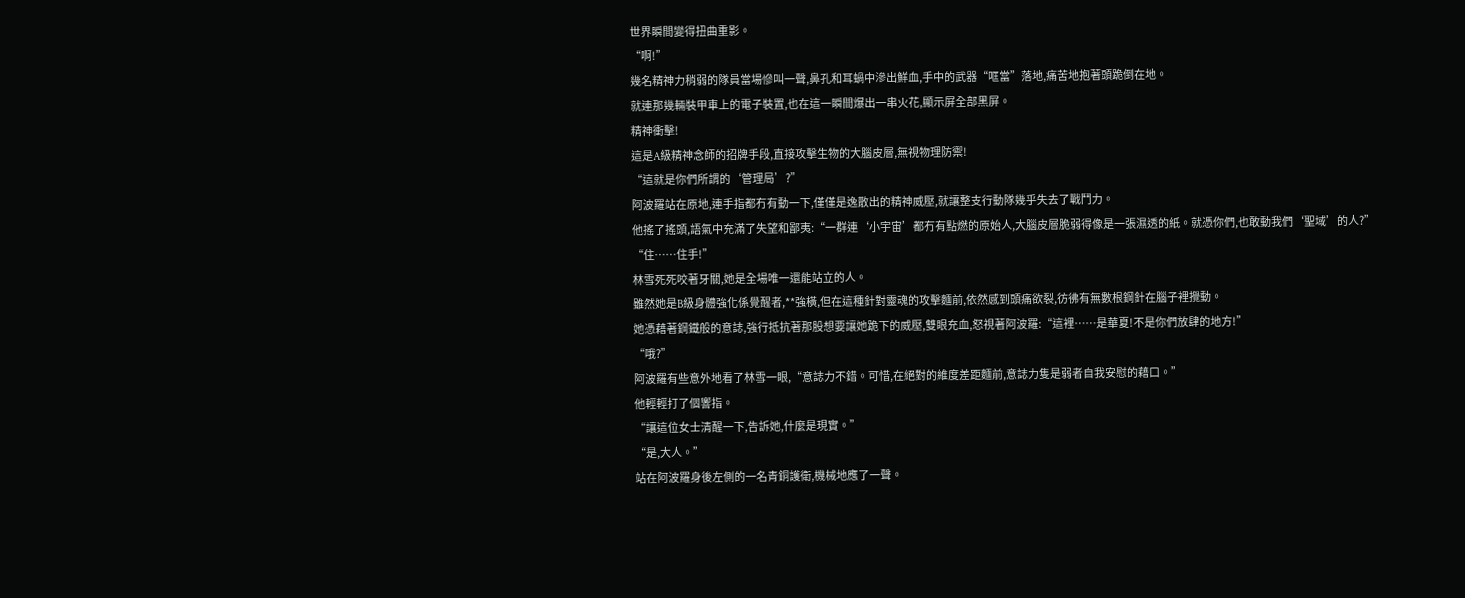世界瞬間變得扭曲重影。
“啊!”
幾名精神力稍弱的隊員當場慘叫一聲,鼻孔和耳蝸中滲出鮮血,手中的武器“哐當”落地,痛苦地抱著頭跪倒在地。
就連那幾輛裝甲車上的電子裝置,也在這一瞬間爆出一串火花,顯示屏全部黑屏。
精神衝擊!
這是A級精神念師的招牌手段,直接攻擊生物的大腦皮層,無視物理防禦!
“這就是你們所謂的‘管理局’?”
阿波羅站在原地,連手指都冇有動一下,僅僅是逸散出的精神威壓,就讓整支行動隊幾乎失去了戰鬥力。
他搖了搖頭,語氣中充滿了失望和鄙夷:“一群連‘小宇宙’都冇有點燃的原始人,大腦皮層脆弱得像是一張濕透的紙。就憑你們,也敢動我們‘聖域’的人?”
“住……住手!”
林雪死死咬著牙關,她是全場唯一還能站立的人。
雖然她是B級身體強化係覺醒者,**強橫,但在這種針對靈魂的攻擊麵前,依然感到頭痛欲裂,彷彿有無數根鋼針在腦子裡攪動。
她憑藉著鋼鐵般的意誌,強行抵抗著那股想要讓她跪下的威壓,雙眼充血,怒視著阿波羅:“這裡……是華夏!不是你們放肆的地方!”
“哦?”
阿波羅有些意外地看了林雪一眼,“意誌力不錯。可惜,在絕對的維度差距麵前,意誌力隻是弱者自我安慰的藉口。”
他輕輕打了個響指。
“讓這位女士清醒一下,告訴她,什麼是現實。”
“是,大人。”
站在阿波羅身後左側的一名青銅護衛,機械地應了一聲。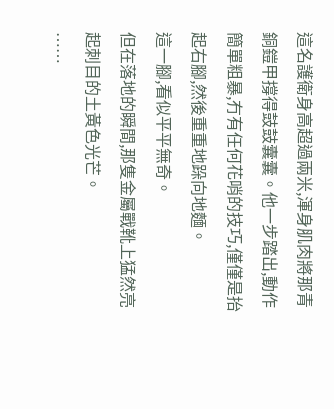這名護衛身高超過兩米,渾身肌肉將那青銅鎧甲撐得鼓鼓囊囊。他一步踏出,動作簡單粗暴,冇有任何花哨的技巧,僅僅是抬起右腳,然後重重地跺向地麵。
這一腳,看似平平無奇。
但在落地的瞬間,那隻金屬戰靴上猛然亮起刺目的土黃色光芒。
……